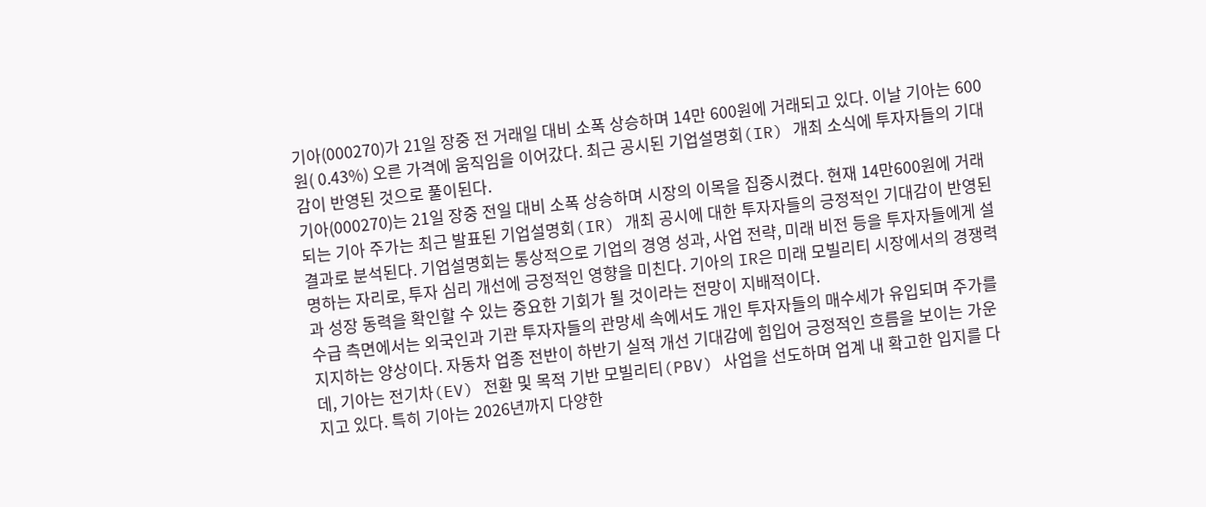기아(000270)가 21일 장중 전 거래일 대비 소폭 상승하며 14만 600원에 거래되고 있다. 이날 기아는 600원( 0.43%) 오른 가격에 움직임을 이어갔다. 최근 공시된 기업설명회(IR) 개최 소식에 투자자들의 기대감이 반영된 것으로 풀이된다.
기아(000270)는 21일 장중 전일 대비 소폭 상승하며 시장의 이목을 집중시켰다. 현재 14만600원에 거래되는 기아 주가는 최근 발표된 기업설명회(IR) 개최 공시에 대한 투자자들의 긍정적인 기대감이 반영된 결과로 분석된다. 기업설명회는 통상적으로 기업의 경영 성과, 사업 전략, 미래 비전 등을 투자자들에게 설명하는 자리로, 투자 심리 개선에 긍정적인 영향을 미친다. 기아의 IR은 미래 모빌리티 시장에서의 경쟁력과 성장 동력을 확인할 수 있는 중요한 기회가 될 것이라는 전망이 지배적이다.
수급 측면에서는 외국인과 기관 투자자들의 관망세 속에서도 개인 투자자들의 매수세가 유입되며 주가를 지지하는 양상이다. 자동차 업종 전반이 하반기 실적 개선 기대감에 힘입어 긍정적인 흐름을 보이는 가운데, 기아는 전기차(EV) 전환 및 목적 기반 모빌리티(PBV) 사업을 선도하며 업계 내 확고한 입지를 다지고 있다. 특히 기아는 2026년까지 다양한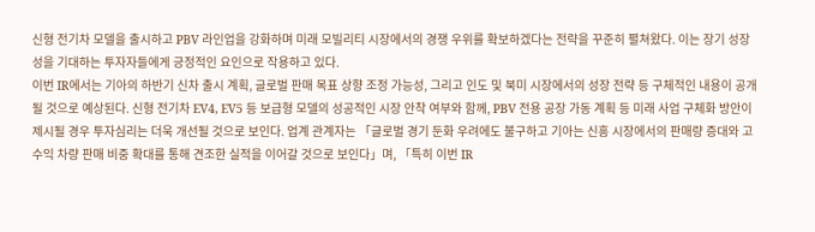신형 전기차 모델을 출시하고 PBV 라인업을 강화하며 미래 모빌리티 시장에서의 경쟁 우위를 확보하겠다는 전략을 꾸준히 펼쳐왔다. 이는 장기 성장성을 기대하는 투자자들에게 긍정적인 요인으로 작용하고 있다.
이번 IR에서는 기아의 하반기 신차 출시 계획, 글로벌 판매 목표 상향 조정 가능성, 그리고 인도 및 북미 시장에서의 성장 전략 등 구체적인 내용이 공개될 것으로 예상된다. 신형 전기차 EV4, EV5 등 보급형 모델의 성공적인 시장 안착 여부와 함께, PBV 전용 공장 가동 계획 등 미래 사업 구체화 방안이 제시될 경우 투자심리는 더욱 개선될 것으로 보인다. 업계 관계자는 「글로벌 경기 둔화 우려에도 불구하고 기아는 신흥 시장에서의 판매량 증대와 고수익 차량 판매 비중 확대를 통해 견조한 실적을 이어갈 것으로 보인다」며, 「특히 이번 IR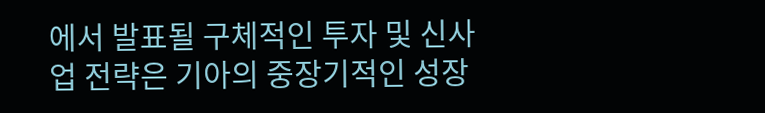에서 발표될 구체적인 투자 및 신사업 전략은 기아의 중장기적인 성장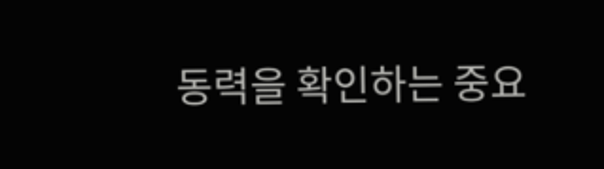동력을 확인하는 중요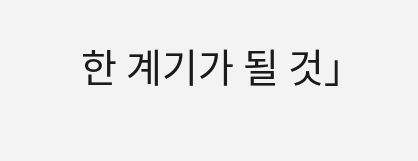한 계기가 될 것」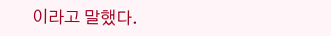이라고 말했다.